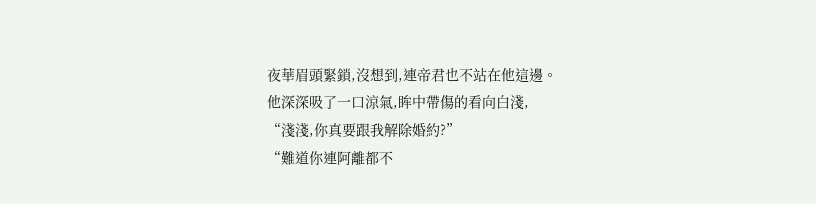夜華眉頭緊鎖,沒想到,連帝君也不站在他這邊。
他深深吸了一口涼氣,眸中帶傷的看向白淺,
“淺淺,你真要跟我解除婚約?”
“難道你連阿離都不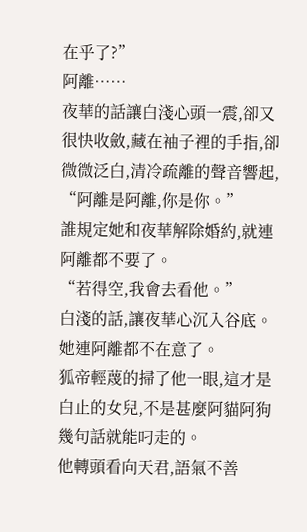在乎了?”
阿離……
夜華的話讓白淺心頭一震,卻又很快收斂,藏在袖子裡的手指,卻微微泛白,清冷疏離的聲音響起,
“阿離是阿離,你是你。”
誰規定她和夜華解除婚約,就連阿離都不要了。
“若得空,我會去看他。”
白淺的話,讓夜華心沉入谷底。
她連阿離都不在意了。
狐帝輕蔑的掃了他一眼,這才是白止的女兒,不是甚麼阿貓阿狗幾句話就能叼走的。
他轉頭看向天君,語氣不善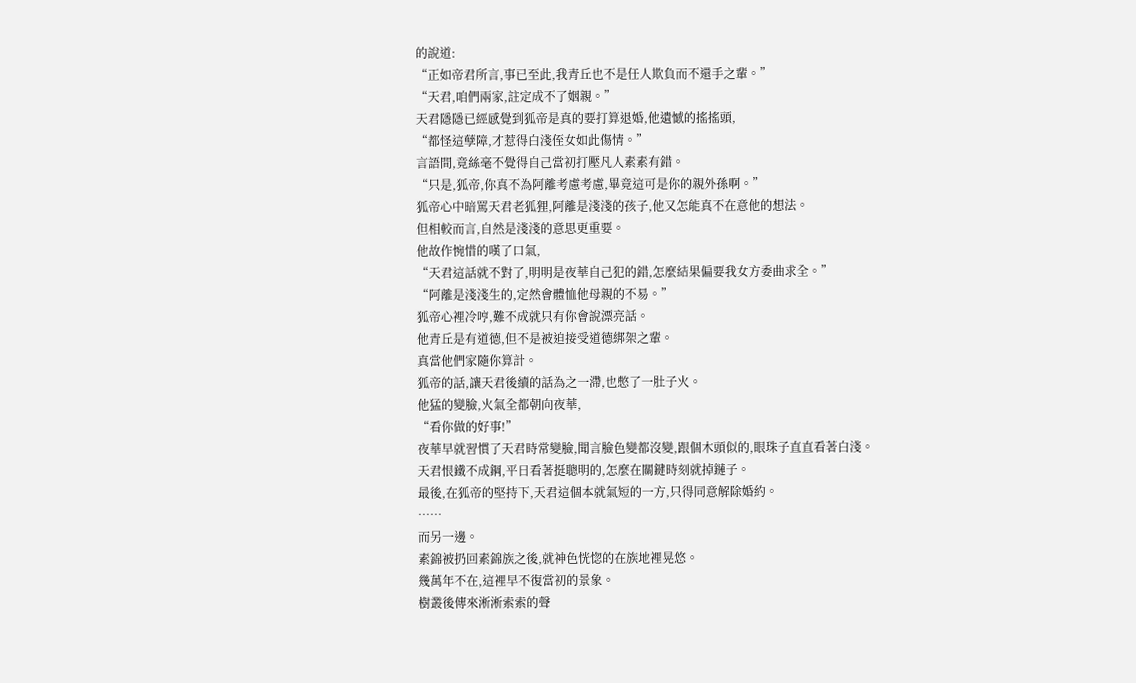的說道:
“正如帝君所言,事已至此,我青丘也不是任人欺負而不還手之輩。”
“天君,咱們兩家,註定成不了姻親。”
天君隱隱已經感覺到狐帝是真的要打算退婚,他遺憾的搖搖頭,
“都怪這孽障,才惹得白淺侄女如此傷情。”
言語間,竟絲毫不覺得自己當初打壓凡人素素有錯。
“只是,狐帝,你真不為阿離考慮考慮,畢竟這可是你的親外孫啊。”
狐帝心中暗罵天君老狐狸,阿離是淺淺的孩子,他又怎能真不在意他的想法。
但相較而言,自然是淺淺的意思更重要。
他故作惋惜的嘆了口氣,
“天君這話就不對了,明明是夜華自己犯的錯,怎麼結果偏要我女方委曲求全。”
“阿離是淺淺生的,定然會體恤他母親的不易。”
狐帝心裡冷哼,難不成就只有你會說漂亮話。
他青丘是有道德,但不是被迫接受道德綁架之輩。
真當他們家隨你算計。
狐帝的話,讓天君後續的話為之一滯,也憋了一肚子火。
他猛的變臉,火氣全都朝向夜華,
“看你做的好事!”
夜華早就習慣了天君時常變臉,聞言臉色變都沒變,跟個木頭似的,眼珠子直直看著白淺。
天君恨鐵不成鋼,平日看著挺聰明的,怎麼在關鍵時刻就掉鏈子。
最後,在狐帝的堅持下,天君這個本就氣短的一方,只得同意解除婚約。
……
而另一邊。
素錦被扔回素錦族之後,就神色恍惚的在族地裡晃悠。
幾萬年不在,這裡早不復當初的景象。
樹叢後傳來淅淅索索的聲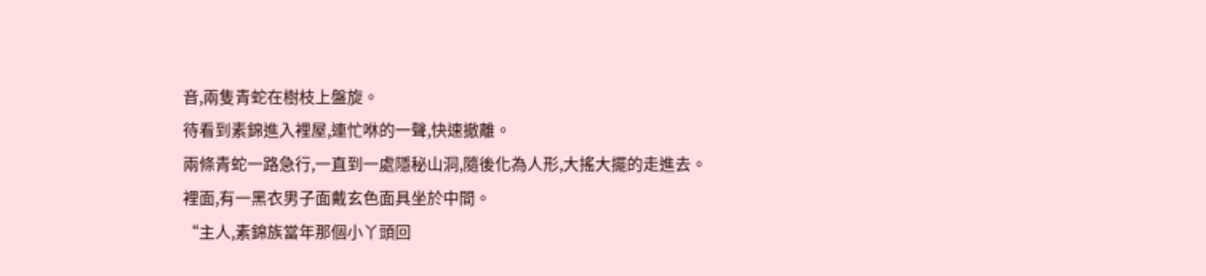音,兩隻青蛇在樹枝上盤旋。
待看到素錦進入裡屋,連忙咻的一聲,快速撤離。
兩條青蛇一路急行,一直到一處隱秘山洞,隨後化為人形,大搖大擺的走進去。
裡面,有一黑衣男子面戴玄色面具坐於中間。
“主人,素錦族當年那個小丫頭回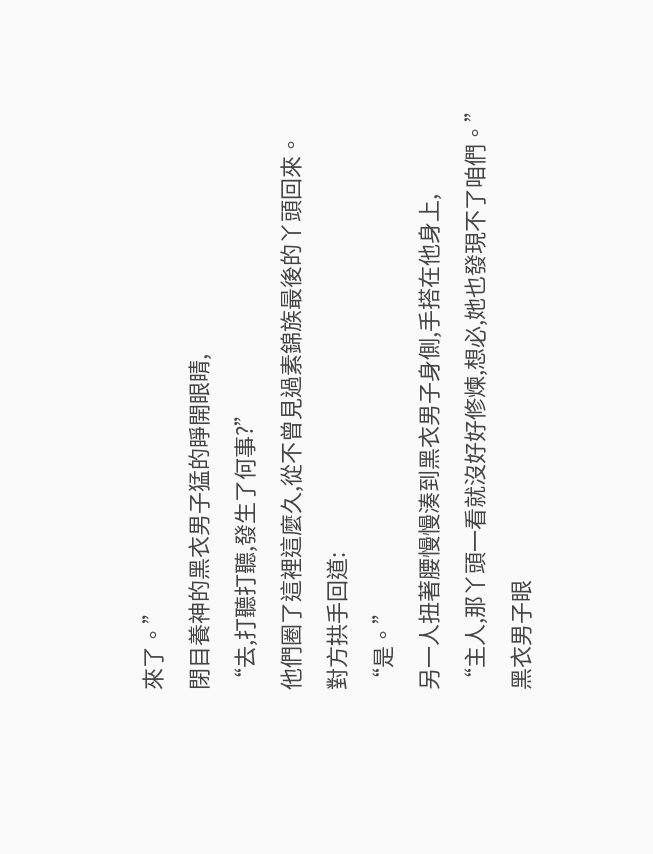來了。”
閉目養神的黑衣男子猛的睜開眼睛,
“去,打聽打聽,發生了何事?”
他們圈了這裡這麼久,從不曾見過素錦族最後的丫頭回來。
對方拱手回道:
“是。”
另一人扭著腰慢慢湊到黑衣男子身側,手搭在他身上,
“主人,那丫頭一看就沒好好修煉,想必,她也發現不了咱們。”
黑衣男子眼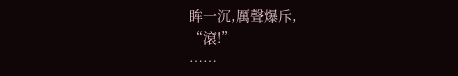眸一沉,厲聲爆斥,
“滾!”
……